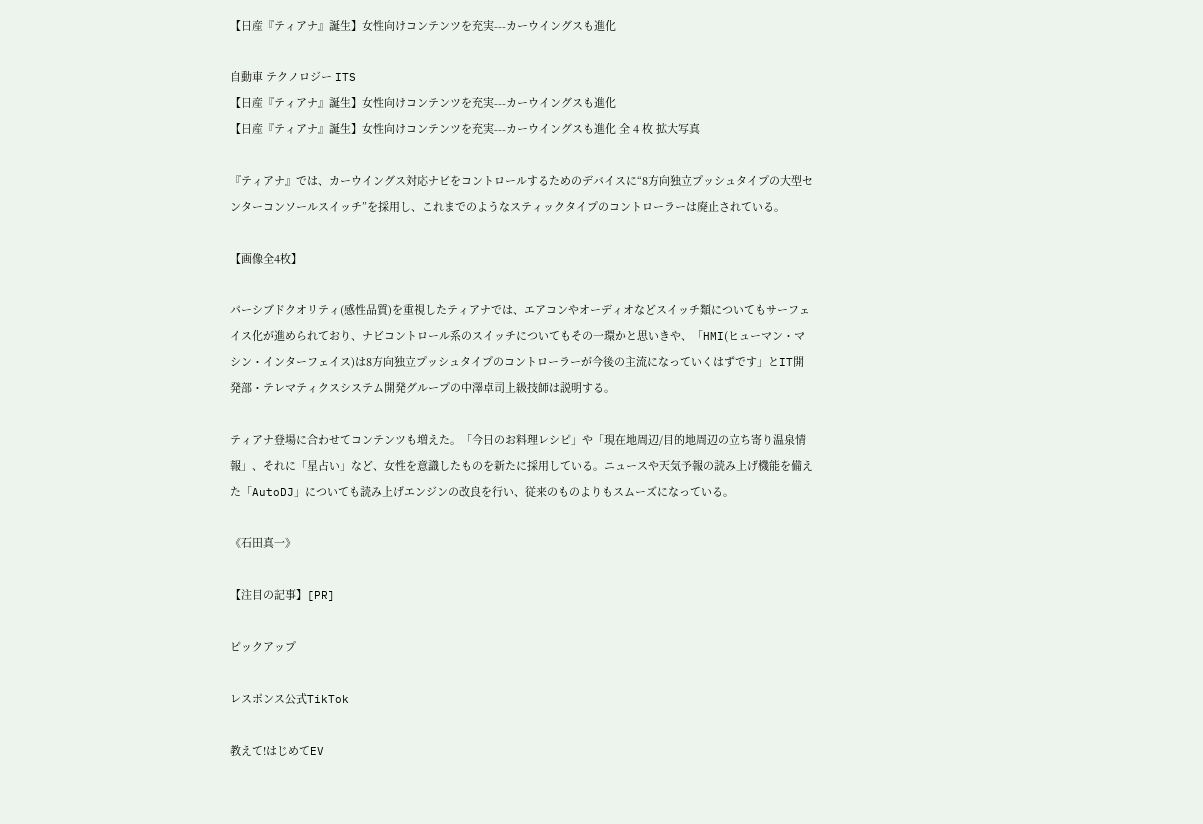【日産『ティアナ』誕生】女性向けコンテンツを充実---カーウイングスも進化

自動車 テクノロジー ITS
【日産『ティアナ』誕生】女性向けコンテンツを充実---カーウイングスも進化
【日産『ティアナ』誕生】女性向けコンテンツを充実---カーウイングスも進化 全 4 枚 拡大写真

『ティアナ』では、カーウイングス対応ナビをコントロールするためのデバイスに“8方向独立プッシュタイプの大型センターコンソールスイッチ”を採用し、これまでのようなスティックタイプのコントローラーは廃止されている。

【画像全4枚】

パーシブドクオリティ(感性品質)を重視したティアナでは、エアコンやオーディオなどスイッチ類についてもサーフェイス化が進められており、ナビコントロール系のスイッチについてもその一環かと思いきや、「HMI(ヒューマン・マシン・インターフェイス)は8方向独立プッシュタイプのコントローラーが今後の主流になっていくはずです」とIT開発部・テレマティクスシステム開発グループの中澤卓司上級技師は説明する。

ティアナ登場に合わせてコンテンツも増えた。「今日のお料理レシピ」や「現在地周辺/目的地周辺の立ち寄り温泉情報」、それに「星占い」など、女性を意識したものを新たに採用している。ニュースや天気予報の読み上げ機能を備えた「AutoDJ」についても読み上げエンジンの改良を行い、従来のものよりもスムーズになっている。

《石田真一》

【注目の記事】[PR]

ピックアップ

レスポンス公式TikTok

教えて!はじめてEV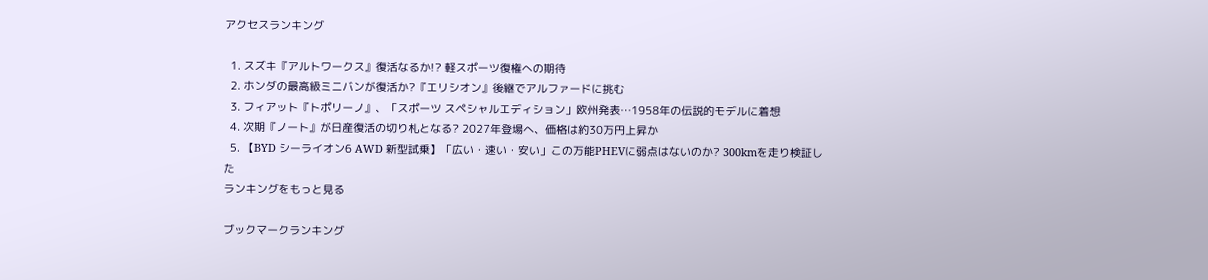アクセスランキング

  1. スズキ『アルトワークス』復活なるか!? 軽スポーツ復権への期待
  2. ホンダの最高級ミニバンが復活か?『エリシオン』後継でアルファードに挑む
  3. フィアット『トポリーノ』、「スポーツ スペシャルエディション」欧州発表…1958年の伝説的モデルに着想
  4. 次期『ノート』が日産復活の切り札となる? 2027年登場へ、価格は約30万円上昇か
  5. 【BYD シーライオン6 AWD 新型試乗】「広い・速い・安い」この万能PHEVに弱点はないのか? 300kmを走り検証した
ランキングをもっと見る

ブックマークランキング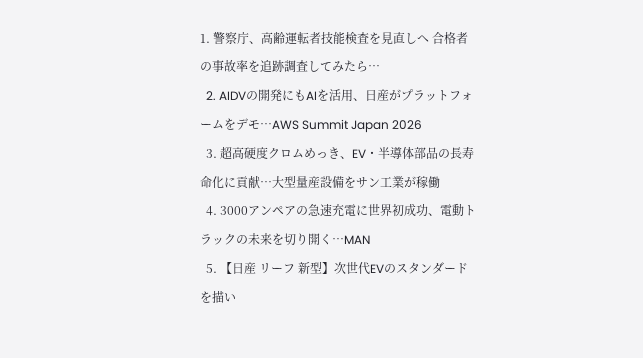1. 警察庁、高齢運転者技能検査を見直しへ 合格者の事故率を追跡調査してみたら…
  2. AIDVの開発にもAIを活用、日産がプラットフォームをデモ…AWS Summit Japan 2026
  3. 超高硬度クロムめっき、EV・半導体部品の長寿命化に貢献…大型量産設備をサン工業が稼働
  4. 3000アンペアの急速充電に世界初成功、電動トラックの未来を切り開く…MAN
  5. 【日産 リーフ 新型】次世代EVのスタンダードを描い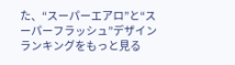た、“スーパーエアロ”と“スーパーフラッシュ”デザイン
ランキングをもっと見る